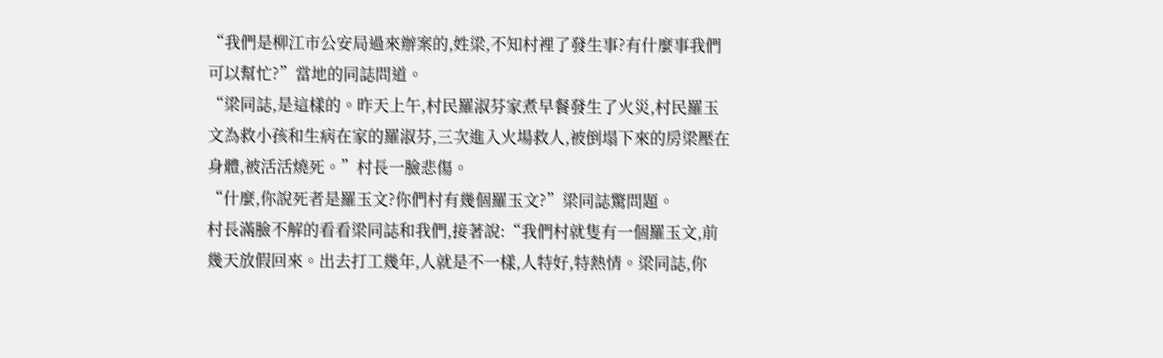“我們是柳江市公安局過來辦案的,姓梁,不知村裡了發生事?有什麼事我們可以幫忙?”當地的同誌問道。
“梁同誌,是這樣的。昨天上午,村民羅淑芬家煮早餐發生了火災,村民羅玉文為救小孩和生病在家的羅淑芬,三次進入火場救人,被倒塌下來的房梁壓在身體,被活活燒死。”村長一臉悲傷。
“什麼,你說死者是羅玉文?你們村有幾個羅玉文?”梁同誌驚問題。
村長滿臉不解的看看梁同誌和我們,接著說:“我們村就隻有一個羅玉文,前幾天放假回來。出去打工幾年,人就是不一樣,人特好,特熱情。梁同誌,你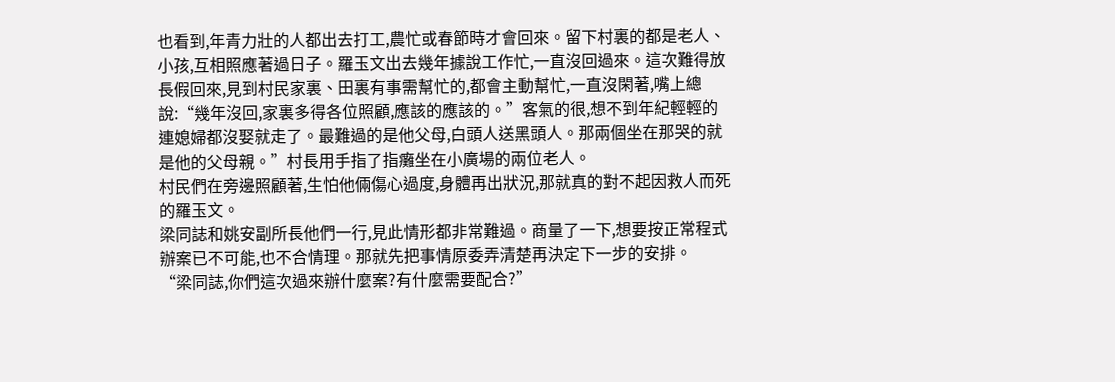也看到,年青力壯的人都出去打工,農忙或春節時才會回來。留下村裏的都是老人、小孩,互相照應著過日子。羅玉文出去幾年據說工作忙,一直沒回過來。這次難得放長假回來,見到村民家裏、田裏有事需幫忙的,都會主動幫忙,一直沒閑著,嘴上總說:“幾年沒回,家裏多得各位照顧,應該的應該的。”客氣的很,想不到年紀輕輕的連媳婦都沒娶就走了。最難過的是他父母,白頭人送黑頭人。那兩個坐在那哭的就是他的父母親。”村長用手指了指癱坐在小廣場的兩位老人。
村民們在旁邊照顧著,生怕他倆傷心過度,身體再出狀況,那就真的對不起因救人而死的羅玉文。
梁同誌和姚安副所長他們一行,見此情形都非常難過。商量了一下,想要按正常程式辦案已不可能,也不合情理。那就先把事情原委弄清楚再決定下一步的安排。
“梁同誌,你們這次過來辦什麼案?有什麼需要配合?”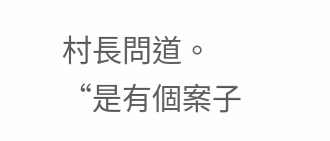村長問道。
“是有個案子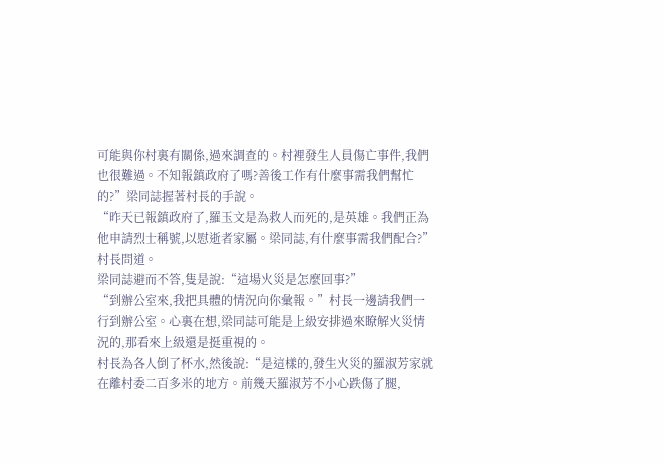可能與你村裏有關係,過來調查的。村裡發生人員傷亡事件,我們也很難過。不知報鎮政府了嗎?善後工作有什麼事需我們幫忙的?”梁同誌握著村長的手說。
“昨天已報鎮政府了,羅玉文是為救人而死的,是英雄。我們正為他申請烈士稱號,以慰逝者家屬。梁同誌,有什麼事需我們配合?”村長問道。
梁同誌避而不答,隻是說:“這場火災是怎麼回事?”
“到辦公室來,我把具體的情況向你彙報。”村長一邊請我們一行到辦公室。心裏在想,梁同誌可能是上級安排過來瞭解火災情況的,那看來上級還是挺重視的。
村長為各人倒了杯水,然後說:“是這樣的,發生火災的羅淑芳家就在離村委二百多米的地方。前幾天羅淑芳不小心跌傷了腿,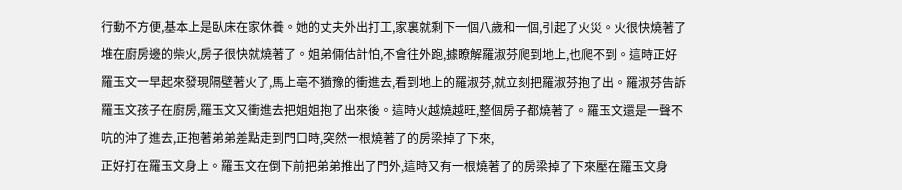行動不方便,基本上是臥床在家休養。她的丈夫外出打工,家裏就剩下一個八歲和一個,引起了火災。火很快燒著了堆在廚房邊的柴火,房子很快就燒著了。姐弟倆估計怕,不會往外跑,據瞭解羅淑芬爬到地上,也爬不到。這時正好羅玉文一早起來發現隔壁著火了,馬上亳不猶豫的衝進去,看到地上的羅淑芬,就立刻把羅淑芬抱了出。羅淑芬告訴羅玉文孩子在廚房,羅玉文又衝進去把姐姐抱了出來後。這時火越燒越旺,整個房子都燒著了。羅玉文還是一聲不吭的沖了進去,正抱著弟弟差點走到門口時,突然一根燒著了的房梁掉了下來,
正好打在羅玉文身上。羅玉文在倒下前把弟弟推出了門外,這時又有一根燒著了的房梁掉了下來壓在羅玉文身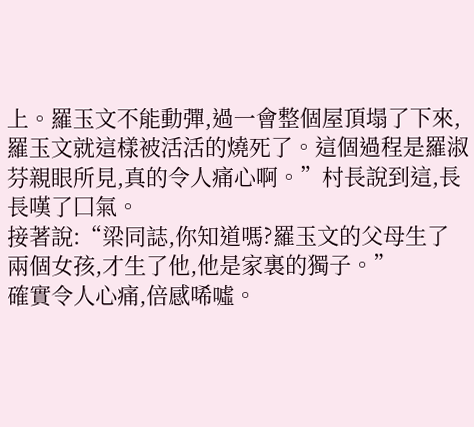上。羅玉文不能動彈,過一會整個屋頂塌了下來,羅玉文就這樣被活活的燒死了。這個過程是羅淑芬親眼所見,真的令人痛心啊。”村長說到這,長長嘆了囗氣。
接著說:“梁同誌,你知道嗎?羅玉文的父母生了兩個女孩,才生了他,他是家裏的獨子。”
確實令人心痛,倍感唏噓。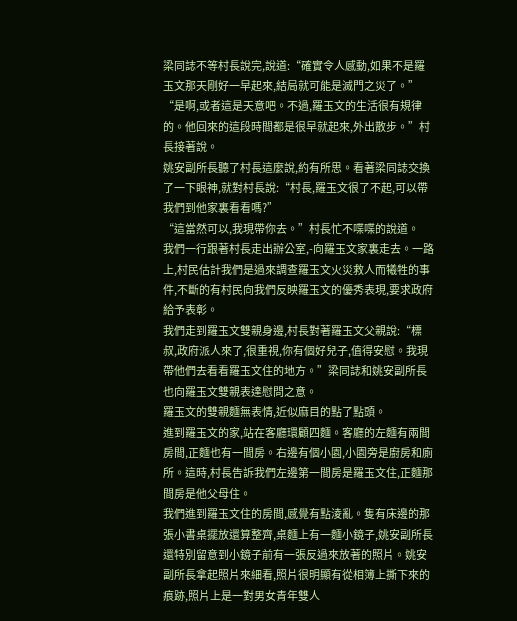梁同誌不等村長說完,說道:“確實令人感動,如果不是羅玉文那天剛好一早起來,結局就可能是滅門之災了。”
“是啊,或者這是天意吧。不過,羅玉文的生活很有規律的。他回來的這段時間都是很早就起來,外出散步。”村長接著說。
姚安副所長聽了村長這麼說,約有所思。看著梁同誌交換了一下眼神,就對村長說:“村長,羅玉文很了不起,可以帶我們到他家裏看看嗎?”
“這當然可以,我現帶你去。”村長忙不喋喋的說道。
我們一行跟著村長走出辦公室,-向羅玉文家裏走去。一路上,村民估計我們是過來調查羅玉文火災救人而犧牲的事件,不斷的有村民向我們反映羅玉文的優秀表現,要求政府給予表彰。
我們走到羅玉文雙親身邊,村長對著羅玉文父親說:“標叔,政府派人來了,很重視,你有個好兒子,值得安慰。我現帶他們去看看羅玉文住的地方。”梁同誌和姚安副所長也向羅玉文雙親表達慰問之意。
羅玉文的雙親麵無表情,近似麻目的點了點頭。
進到羅玉文的家,站在客廳環顧四麵。客廳的左麵有兩間房間,正麵也有一間房。右邊有個小園,小園旁是廚房和廁所。這時,村長告訴我們左邊第一間房是羅玉文住,正麵那間房是他父母住。
我們進到羅玉文住的房間,感覺有點淩亂。隻有床邊的那張小書桌擺放還算整齊,桌麵上有一麵小鏡子,姚安副所長還特別留意到小鏡子前有一張反過來放著的照片。姚安副所長拿起照片來細看,照片很明顯有從相簿上撕下來的痕跡,照片上是一對男女青年雙人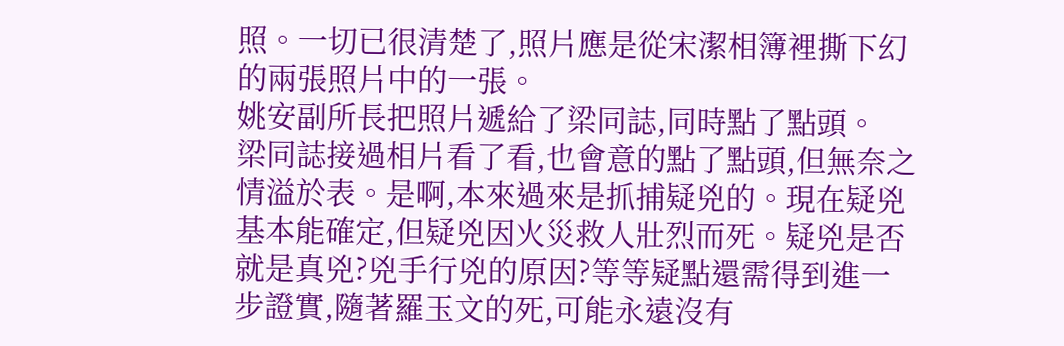照。一切已很清楚了,照片應是從宋潔相簿裡撕下幻的兩張照片中的一張。
姚安副所長把照片遞給了梁同誌,同時點了點頭。
梁同誌接過相片看了看,也會意的點了點頭,但無奈之情溢於表。是啊,本來過來是抓捕疑兇的。現在疑兇基本能確定,但疑兇因火災救人壯烈而死。疑兇是否就是真兇?兇手行兇的原因?等等疑點還需得到進一步證實,隨著羅玉文的死,可能永遠沒有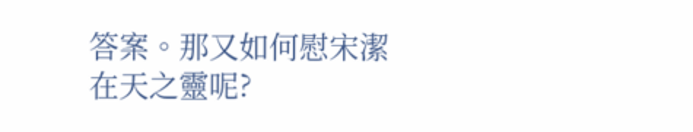答案。那又如何慰宋潔在天之靈呢?